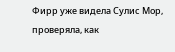Фирр уже видела Сулис Мор, проверяла, как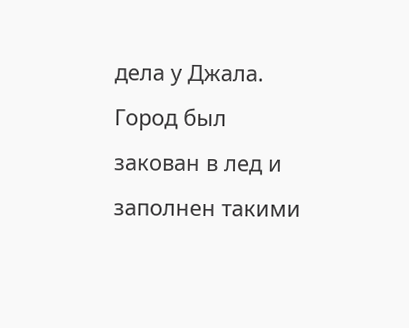дела у Джала. Город был закован в лед и заполнен такими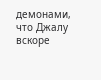демонами, что Джалу вскоре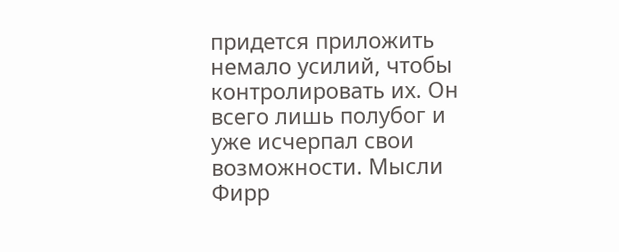придется приложить немало усилий, чтобы контролировать их. Он всего лишь полубог и уже исчерпал свои возможности. Мысли Фирр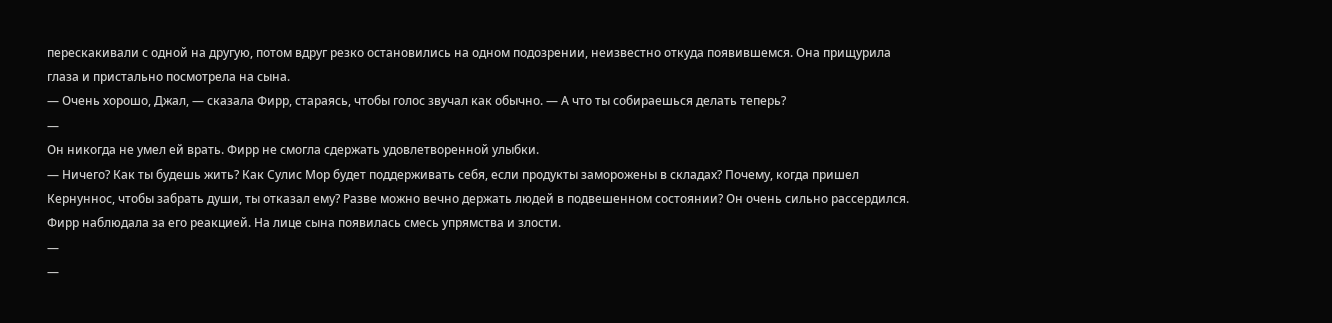перескакивали с одной на другую, потом вдруг резко остановились на одном подозрении, неизвестно откуда появившемся. Она прищурила глаза и пристально посмотрела на сына.
— Очень хорошо, Джал, — сказала Фирр, стараясь, чтобы голос звучал как обычно. — А что ты собираешься делать теперь?
—
Он никогда не умел ей врать. Фирр не смогла сдержать удовлетворенной улыбки.
— Ничего? Как ты будешь жить? Как Сулис Мор будет поддерживать себя, если продукты заморожены в складах? Почему, когда пришел Кернуннос, чтобы забрать души, ты отказал ему? Разве можно вечно держать людей в подвешенном состоянии? Он очень сильно рассердился.
Фирр наблюдала за его реакцией. На лице сына появилась смесь упрямства и злости.
—
—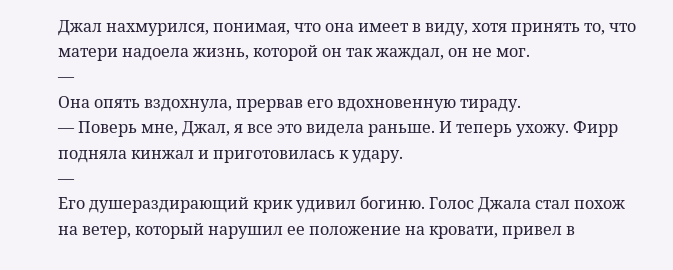Джал нахмурился, понимая, что она имеет в виду, хотя принять то, что матери надоела жизнь, которой он так жаждал, он не мог.
—
Она опять вздохнула, прервав его вдохновенную тираду.
— Поверь мне, Джал, я все это видела раньше. И теперь ухожу. Фирр подняла кинжал и приготовилась к удару.
—
Его душераздирающий крик удивил богиню. Голос Джала стал похож на ветер, который нарушил ее положение на кровати, привел в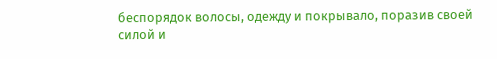беспорядок волосы, одежду и покрывало, поразив своей силой и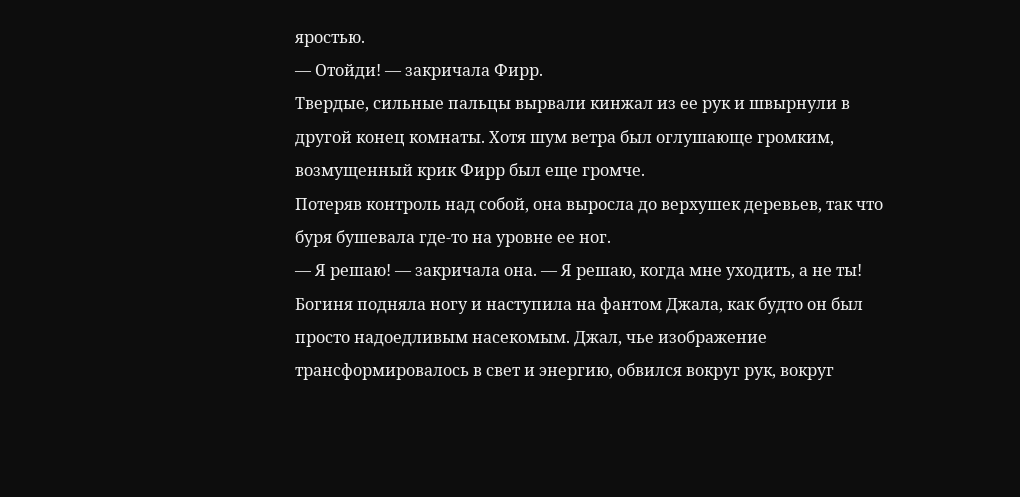яростью.
— Отойди! — закричала Фирр.
Твердые, сильные пальцы вырвали кинжал из ее рук и швырнули в другой конец комнаты. Хотя шум ветра был оглушающе громким, возмущенный крик Фирр был еще громче.
Потеряв контроль над собой, она выросла до верхушек деревьев, так что буря бушевала где-то на уровне ее ног.
— Я решаю! — закричала она. — Я решаю, когда мне уходить, а не ты!
Богиня подняла ногу и наступила на фантом Джала, как будто он был просто надоедливым насекомым. Джал, чье изображение трансформировалось в свет и энергию, обвился вокруг рук, вокруг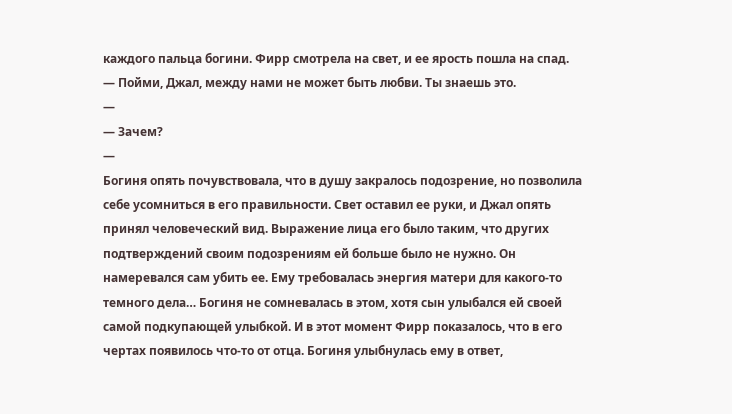каждого пальца богини. Фирр смотрела на свет, и ее ярость пошла на спад.
— Пойми, Джал, между нами не может быть любви. Ты знаешь это.
—
— Зачем?
—
Богиня опять почувствовала, что в душу закралось подозрение, но позволила себе усомниться в его правильности. Свет оставил ее руки, и Джал опять принял человеческий вид. Выражение лица его было таким, что других подтверждений своим подозрениям ей больше было не нужно. Он намеревался сам убить ее. Ему требовалась энергия матери для какого-то темного дела… Богиня не сомневалась в этом, хотя сын улыбался ей своей самой подкупающей улыбкой. И в этот момент Фирр показалось, что в его чертах появилось что-то от отца. Богиня улыбнулась ему в ответ,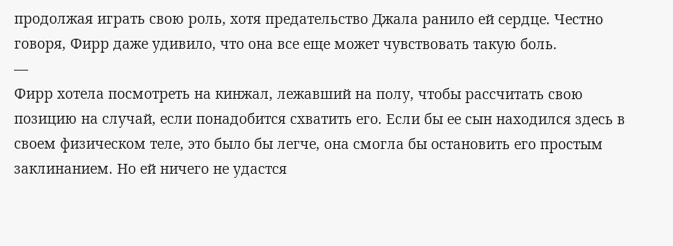продолжая играть свою роль, хотя предательство Джала ранило ей сердце. Честно говоря, Фирр даже удивило, что она все еще может чувствовать такую боль.
—
Фирр хотела посмотреть на кинжал, лежавший на полу, чтобы рассчитать свою позицию на случай, если понадобится схватить его. Если бы ее сын находился здесь в своем физическом теле, это было бы легче, она смогла бы остановить его простым заклинанием. Но ей ничего не удастся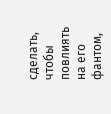сделать, чтобы повлиять на его фантом,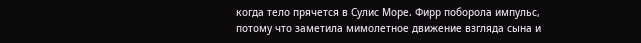когда тело прячется в Сулис Море. Фирр поборола импульс, потому что заметила мимолетное движение взгляда сына и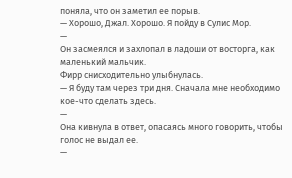поняла, что он заметил ее порыв.
— Хорошо, Джал. Хорошо. Я пойду в Сулис Мор.
—
Он засмеялся и захлопал в ладоши от восторга, как маленький мальчик.
Фирр снисходительно улыбнулась.
— Я буду там через три дня. Сначала мне необходимо кое-что сделать здесь.
—
Она кивнула в ответ, опасаясь много говорить, чтобы голос не выдал ее.
—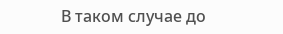В таком случае до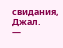свидания, Джал.
—